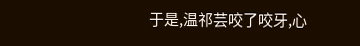于是,温祁芸咬了咬牙,心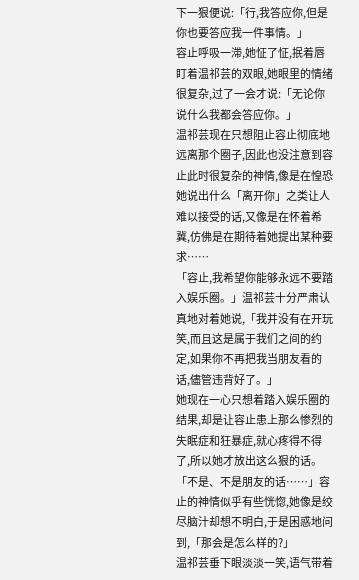下一狠便说:「行,我答应你,但是你也要答应我一件事情。」
容止呼吸一滞,她怔了怔,抿着唇盯着温祁芸的双眼,她眼里的情绪很复杂,过了一会才说:「无论你说什么我都会答应你。」
温祁芸现在只想阻止容止彻底地远离那个圈子,因此也没注意到容止此时很复杂的神情,像是在惶恐她说出什么「离开你」之类让人难以接受的话,又像是在怀着希冀,仿佛是在期待着她提出某种要求……
「容止,我希望你能够永远不要踏入娱乐圈。」温祁芸十分严肃认真地对着她说,「我并没有在开玩笑,而且这是属于我们之间的约定,如果你不再把我当朋友看的话,儘管违背好了。」
她现在一心只想着踏入娱乐圈的结果,却是让容止患上那么惨烈的失眠症和狂暴症,就心疼得不得了,所以她才放出这么狠的话。
「不是、不是朋友的话……」容止的神情似乎有些恍惚,她像是绞尽脑汁却想不明白,于是困惑地问到,「那会是怎么样的?」
温祁芸垂下眼淡淡一笑,语气带着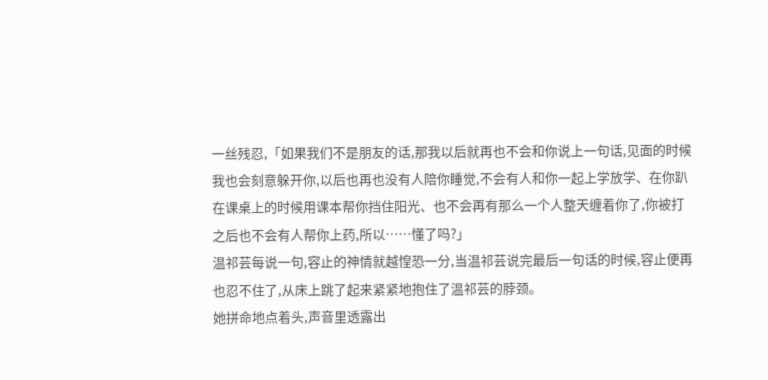一丝残忍,「如果我们不是朋友的话,那我以后就再也不会和你说上一句话,见面的时候我也会刻意躲开你,以后也再也没有人陪你睡觉,不会有人和你一起上学放学、在你趴在课桌上的时候用课本帮你挡住阳光、也不会再有那么一个人整天缠着你了,你被打之后也不会有人帮你上药,所以……懂了吗?」
温祁芸每说一句,容止的神情就越惶恐一分,当温祁芸说完最后一句话的时候,容止便再也忍不住了,从床上跳了起来紧紧地抱住了温祁芸的脖颈。
她拼命地点着头,声音里透露出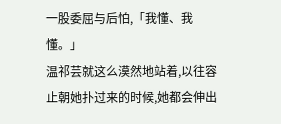一股委屈与后怕,「我懂、我懂。」
温祁芸就这么漠然地站着,以往容止朝她扑过来的时候,她都会伸出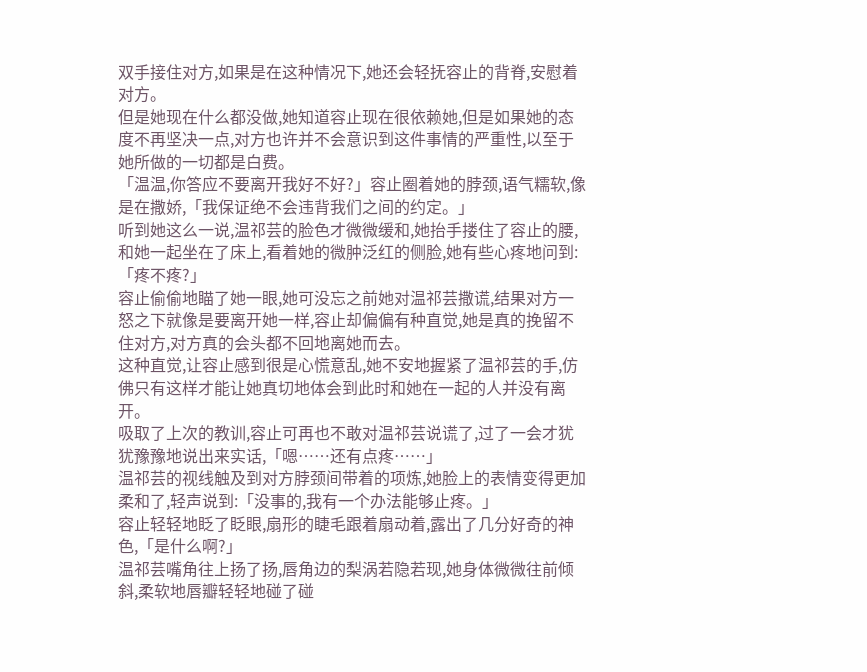双手接住对方,如果是在这种情况下,她还会轻抚容止的背脊,安慰着对方。
但是她现在什么都没做,她知道容止现在很依赖她,但是如果她的态度不再坚决一点,对方也许并不会意识到这件事情的严重性,以至于她所做的一切都是白费。
「温温,你答应不要离开我好不好?」容止圈着她的脖颈,语气糯软,像是在撒娇,「我保证绝不会违背我们之间的约定。」
听到她这么一说,温祁芸的脸色才微微缓和,她抬手搂住了容止的腰,和她一起坐在了床上,看着她的微肿泛红的侧脸,她有些心疼地问到:「疼不疼?」
容止偷偷地瞄了她一眼,她可没忘之前她对温祁芸撒谎,结果对方一怒之下就像是要离开她一样,容止却偏偏有种直觉,她是真的挽留不住对方,对方真的会头都不回地离她而去。
这种直觉,让容止感到很是心慌意乱,她不安地握紧了温祁芸的手,仿佛只有这样才能让她真切地体会到此时和她在一起的人并没有离开。
吸取了上次的教训,容止可再也不敢对温祁芸说谎了,过了一会才犹犹豫豫地说出来实话,「嗯……还有点疼……」
温祁芸的视线触及到对方脖颈间带着的项炼,她脸上的表情变得更加柔和了,轻声说到:「没事的,我有一个办法能够止疼。」
容止轻轻地眨了眨眼,扇形的睫毛跟着扇动着,露出了几分好奇的神色,「是什么啊?」
温祁芸嘴角往上扬了扬,唇角边的梨涡若隐若现,她身体微微往前倾斜,柔软地唇瓣轻轻地碰了碰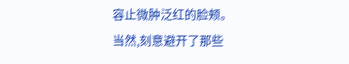容止微肿泛红的脸颊。
当然,刻意避开了那些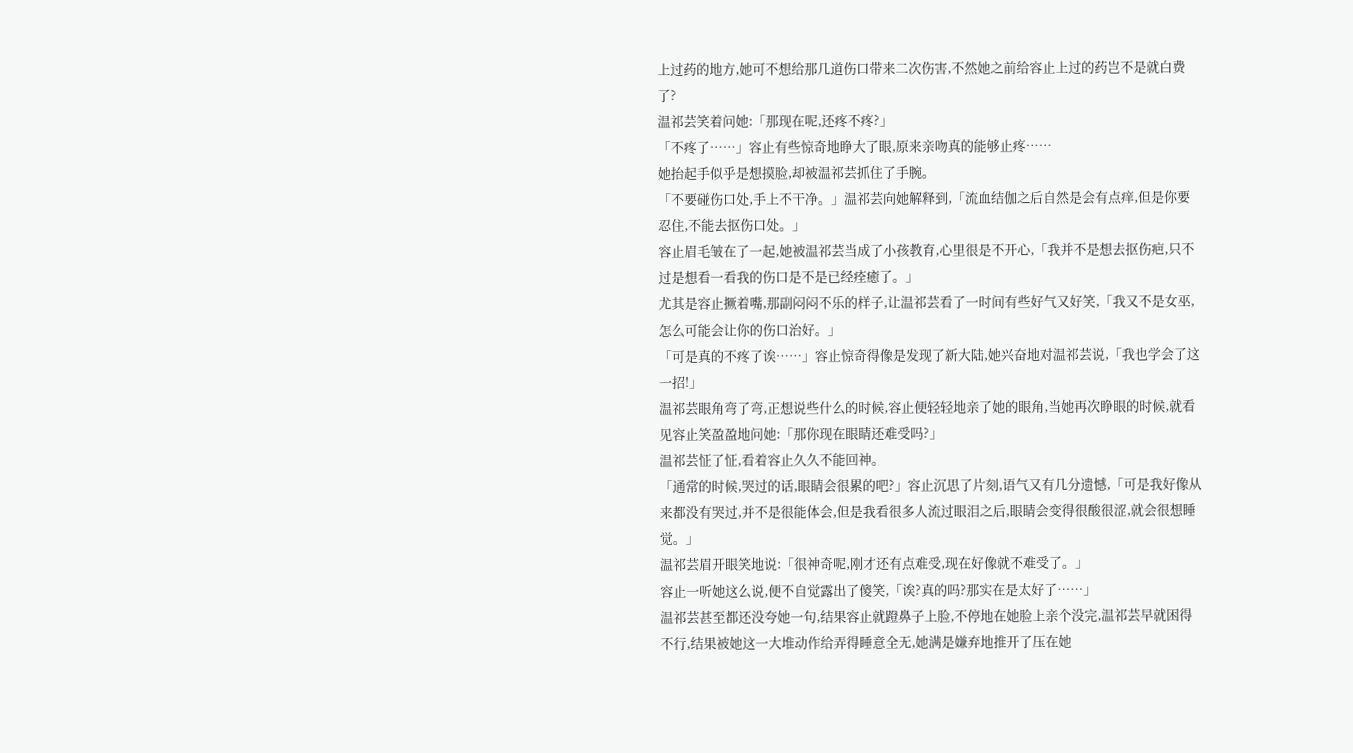上过药的地方,她可不想给那几道伤口带来二次伤害,不然她之前给容止上过的药岂不是就白费了?
温祁芸笑着问她:「那现在呢,还疼不疼?」
「不疼了……」容止有些惊奇地睁大了眼,原来亲吻真的能够止疼……
她抬起手似乎是想摸脸,却被温祁芸抓住了手腕。
「不要碰伤口处,手上不干净。」温祁芸向她解释到,「流血结伽之后自然是会有点痒,但是你要忍住,不能去抠伤口处。」
容止眉毛皱在了一起,她被温祁芸当成了小孩教育,心里很是不开心,「我并不是想去抠伤疤,只不过是想看一看我的伤口是不是已经痊癒了。」
尤其是容止撅着嘴,那副闷闷不乐的样子,让温祁芸看了一时间有些好气又好笑,「我又不是女巫,怎么可能会让你的伤口治好。」
「可是真的不疼了诶……」容止惊奇得像是发现了新大陆,她兴奋地对温祁芸说,「我也学会了这一招!」
温祁芸眼角弯了弯,正想说些什么的时候,容止便轻轻地亲了她的眼角,当她再次睁眼的时候,就看见容止笑盈盈地问她:「那你现在眼睛还难受吗?」
温祁芸怔了怔,看着容止久久不能回神。
「通常的时候,哭过的话,眼睛会很累的吧?」容止沉思了片刻,语气又有几分遗憾,「可是我好像从来都没有哭过,并不是很能体会,但是我看很多人流过眼泪之后,眼睛会变得很酸很涩,就会很想睡觉。」
温祁芸眉开眼笑地说:「很神奇呢,刚才还有点难受,现在好像就不难受了。」
容止一听她这么说,便不自觉露出了傻笑,「诶?真的吗?那实在是太好了……」
温祁芸甚至都还没夸她一句,结果容止就蹬鼻子上脸,不停地在她脸上亲个没完,温祁芸早就困得不行,结果被她这一大堆动作给弄得睡意全无,她满是嫌弃地推开了压在她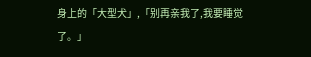身上的「大型犬」,「别再亲我了,我要睡觉了。」